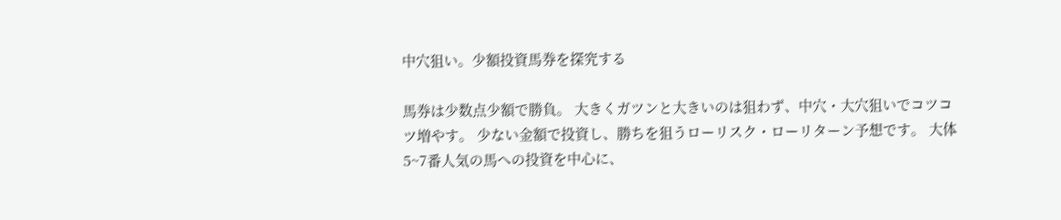中穴狙い。少額投資馬券を探究する

馬券は少数点少額で勝負。 大きくガツンと大きいのは狙わず、中穴・大穴狙いでコツコツ増やす。 少ない金額で投資し、勝ちを狙うローリスク・ローリターン予想です。 大体5~7番人気の馬への投資を中心に、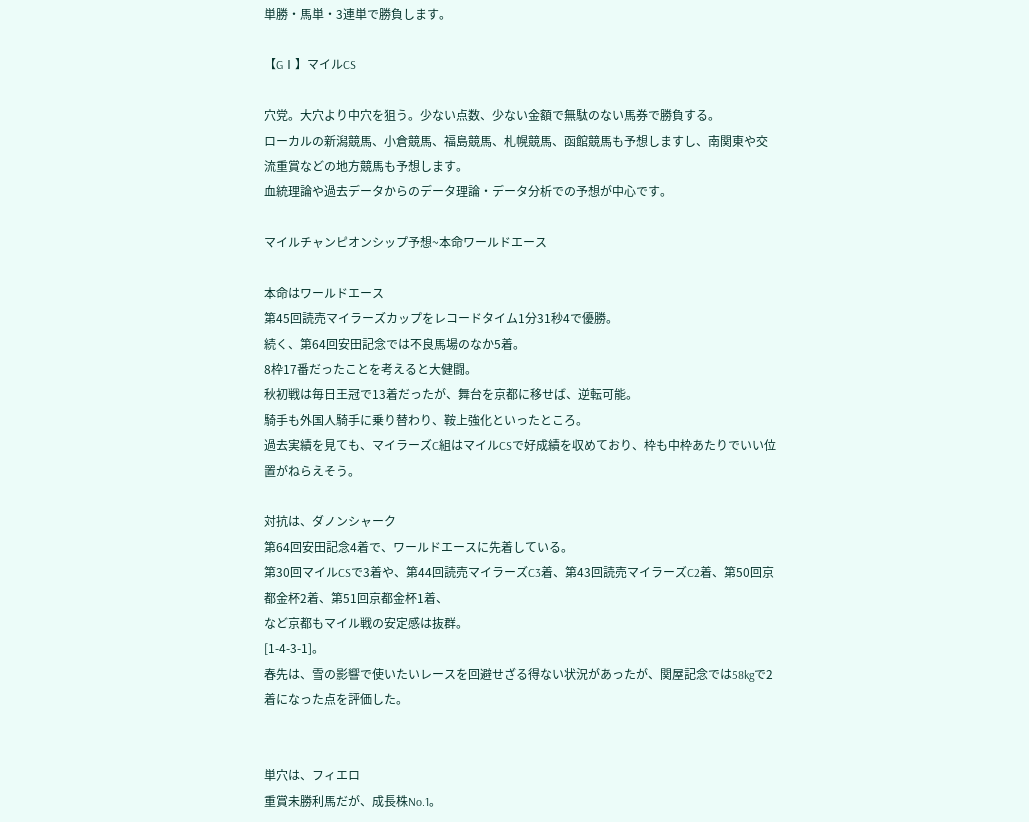単勝・馬単・3連単で勝負します。

【GⅠ】マイルCS

穴党。大穴より中穴を狙う。少ない点数、少ない金額で無駄のない馬券で勝負する。
ローカルの新潟競馬、小倉競馬、福島競馬、札幌競馬、函館競馬も予想しますし、南関東や交流重賞などの地方競馬も予想します。
血統理論や過去データからのデータ理論・データ分析での予想が中心です。

マイルチャンピオンシップ予想~本命ワールドエース

本命はワールドエース
第45回読売マイラーズカップをレコードタイム1分31秒4で優勝。
続く、第64回安田記念では不良馬場のなか5着。
8枠17番だったことを考えると大健闘。
秋初戦は毎日王冠で13着だったが、舞台を京都に移せば、逆転可能。
騎手も外国人騎手に乗り替わり、鞍上強化といったところ。
過去実績を見ても、マイラーズC組はマイルCSで好成績を収めており、枠も中枠あたりでいい位置がねらえそう。

対抗は、ダノンシャーク
第64回安田記念4着で、ワールドエースに先着している。
第30回マイルCSで3着や、第44回読売マイラーズC3着、第43回読売マイラーズC2着、第50回京都金杯2着、第51回京都金杯1着、
など京都もマイル戦の安定感は抜群。
[1-4-3-1]。
春先は、雪の影響で使いたいレースを回避せざる得ない状況があったが、関屋記念では58kgで2着になった点を評価した。


単穴は、フィエロ
重賞未勝利馬だが、成長株No.1。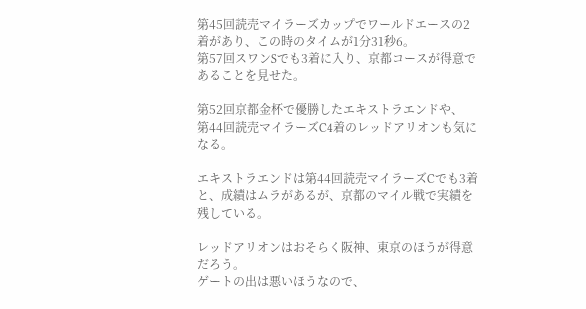第45回読売マイラーズカップでワールドエースの2着があり、この時のタイムが1分31秒6。
第57回スワンSでも3着に入り、京都コースが得意であることを見せた。

第52回京都金杯で優勝したエキストラエンドや、
第44回読売マイラーズC4着のレッドアリオンも気になる。

エキストラエンドは第44回読売マイラーズCでも3着と、成績はムラがあるが、京都のマイル戦で実績を残している。

レッドアリオンはおそらく阪神、東京のほうが得意だろう。
ゲートの出は悪いほうなので、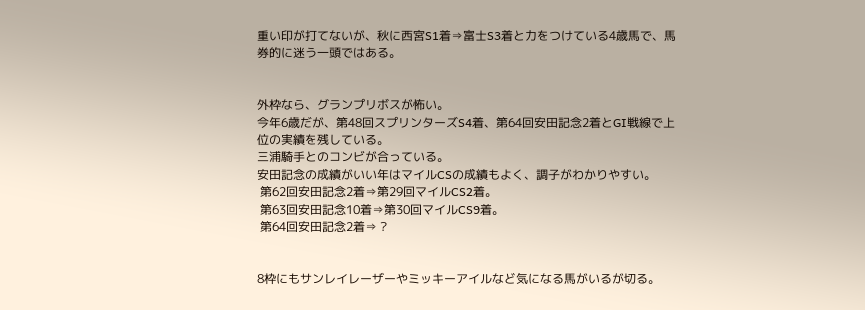重い印が打てないが、秋に西宮S1着⇒富士S3着と力をつけている4歳馬で、馬券的に迷う一頭ではある。


外枠なら、グランプリボスが怖い。
今年6歳だが、第48回スプリンターズS4着、第64回安田記念2着とGⅠ戦線で上位の実績を残している。
三浦騎手とのコンビが合っている。
安田記念の成績がいい年はマイルCSの成績もよく、調子がわかりやすい。
 第62回安田記念2着⇒第29回マイルCS2着。
 第63回安田記念10着⇒第30回マイルCS9着。
 第64回安田記念2着⇒ ?


8枠にもサンレイレーザーやミッキーアイルなど気になる馬がいるが切る。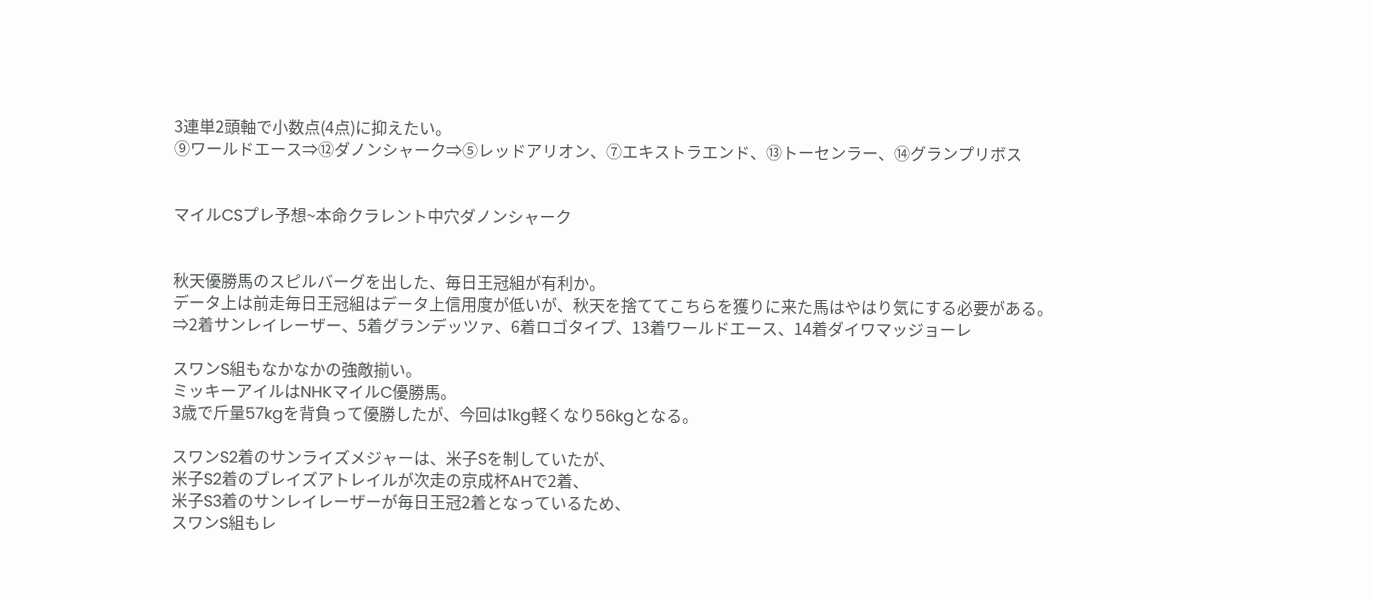3連単2頭軸で小数点(4点)に抑えたい。
⑨ワールドエース⇒⑫ダノンシャーク⇒⑤レッドアリオン、⑦エキストラエンド、⑬トーセンラー、⑭グランプリボス


マイルCSプレ予想~本命クラレント中穴ダノンシャーク


秋天優勝馬のスピルバーグを出した、毎日王冠組が有利か。
データ上は前走毎日王冠組はデータ上信用度が低いが、秋天を捨ててこちらを獲りに来た馬はやはり気にする必要がある。
⇒2着サンレイレーザー、5着グランデッツァ、6着ロゴタイプ、13着ワールドエース、14着ダイワマッジョーレ

スワンS組もなかなかの強敵揃い。
ミッキーアイルはNHKマイルC優勝馬。
3歳で斤量57kgを背負って優勝したが、今回は1kg軽くなり56kgとなる。

スワンS2着のサンライズメジャーは、米子Sを制していたが、
米子S2着のブレイズアトレイルが次走の京成杯AHで2着、
米子S3着のサンレイレーザーが毎日王冠2着となっているため、
スワンS組もレ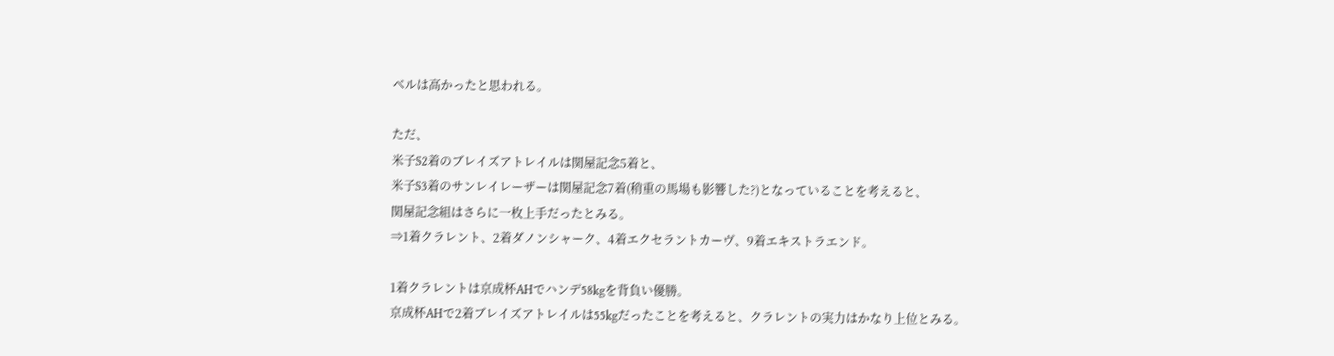ベルは高かったと思われる。

ただ、
米子S2着のブレイズアトレイルは関屋記念5着と、
米子S3着のサンレイレーザーは関屋記念7着(稍重の馬場も影響した?)となっていることを考えると、
関屋記念組はさらに一枚上手だったとみる。
⇒1着クラレント、2着ダノンシャーク、4着エクセラントカーヴ、9着エキストラエンド。

1着クラレントは京成杯AHでハンデ58kgを背負い優勝。
京成杯AHで2着ブレイズアトレイルは55kgだったことを考えると、クラレントの実力はかなり上位とみる。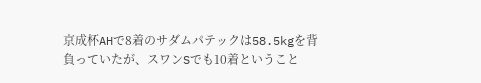京成杯AHで8着のサダムパテックは58.5kgを背負っていたが、スワンSでも10着ということ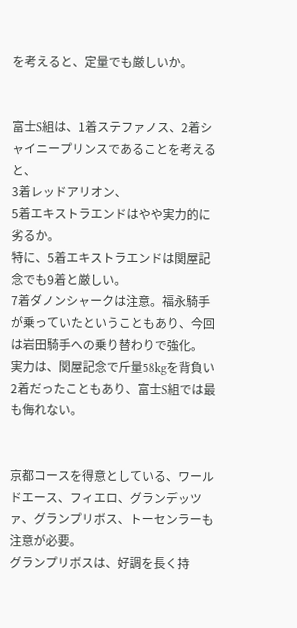を考えると、定量でも厳しいか。


富士S組は、1着ステファノス、2着シャイニープリンスであることを考えると、
3着レッドアリオン、
5着エキストラエンドはやや実力的に劣るか。
特に、5着エキストラエンドは関屋記念でも9着と厳しい。
7着ダノンシャークは注意。福永騎手が乗っていたということもあり、今回は岩田騎手への乗り替わりで強化。
実力は、関屋記念で斤量58kgを背負い2着だったこともあり、富士S組では最も侮れない。


京都コースを得意としている、ワールドエース、フィエロ、グランデッツァ、グランプリボス、トーセンラーも注意が必要。
グランプリボスは、好調を長く持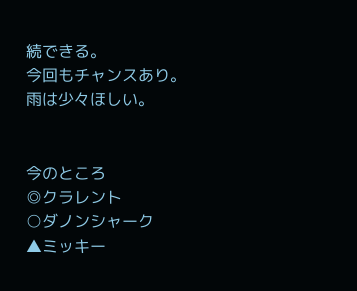続できる。
今回もチャンスあり。
雨は少々ほしい。


今のところ
◎クラレント
○ダノンシャーク
▲ミッキー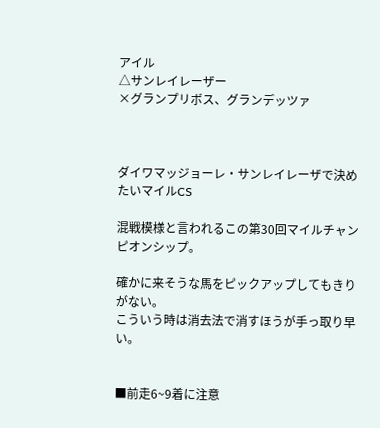アイル
△サンレイレーザー
×グランプリボス、グランデッツァ



ダイワマッジョーレ・サンレイレーザで決めたいマイルCS

混戦模様と言われるこの第30回マイルチャンピオンシップ。

確かに来そうな馬をピックアップしてもきりがない。
こういう時は消去法で消すほうが手っ取り早い。


■前走6~9着に注意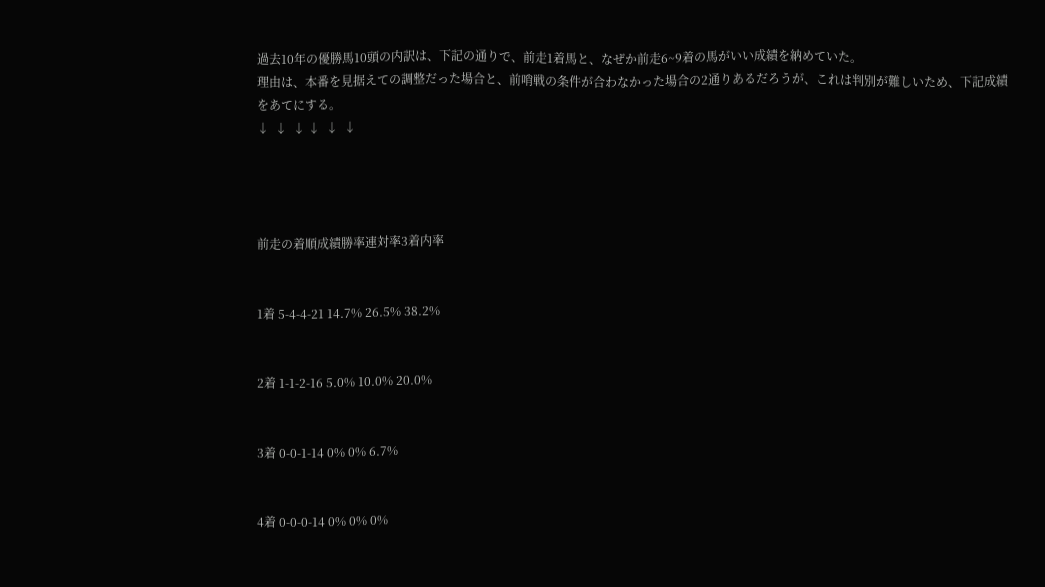過去10年の優勝馬10頭の内訳は、下記の通りで、前走1着馬と、なぜか前走6~9着の馬がいい成績を納めていた。
理由は、本番を見据えての調整だった場合と、前哨戦の条件が合わなかった場合の2通りあるだろうが、これは判別が難しいため、下記成績をあてにする。
↓  ↓  ↓ ↓  ↓  ↓




前走の着順成績勝率連対率3着内率


1着 5-4-4-21 14.7% 26.5% 38.2%


2着 1-1-2-16 5.0% 10.0% 20.0%


3着 0-0-1-14 0% 0% 6.7%


4着 0-0-0-14 0% 0% 0%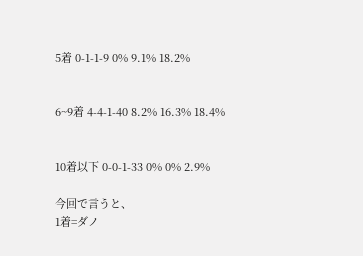5着 0-1-1-9 0% 9.1% 18.2%


6~9着 4-4-1-40 8.2% 16.3% 18.4%


10着以下 0-0-1-33 0% 0% 2.9%

今回で言うと、
1着=ダノ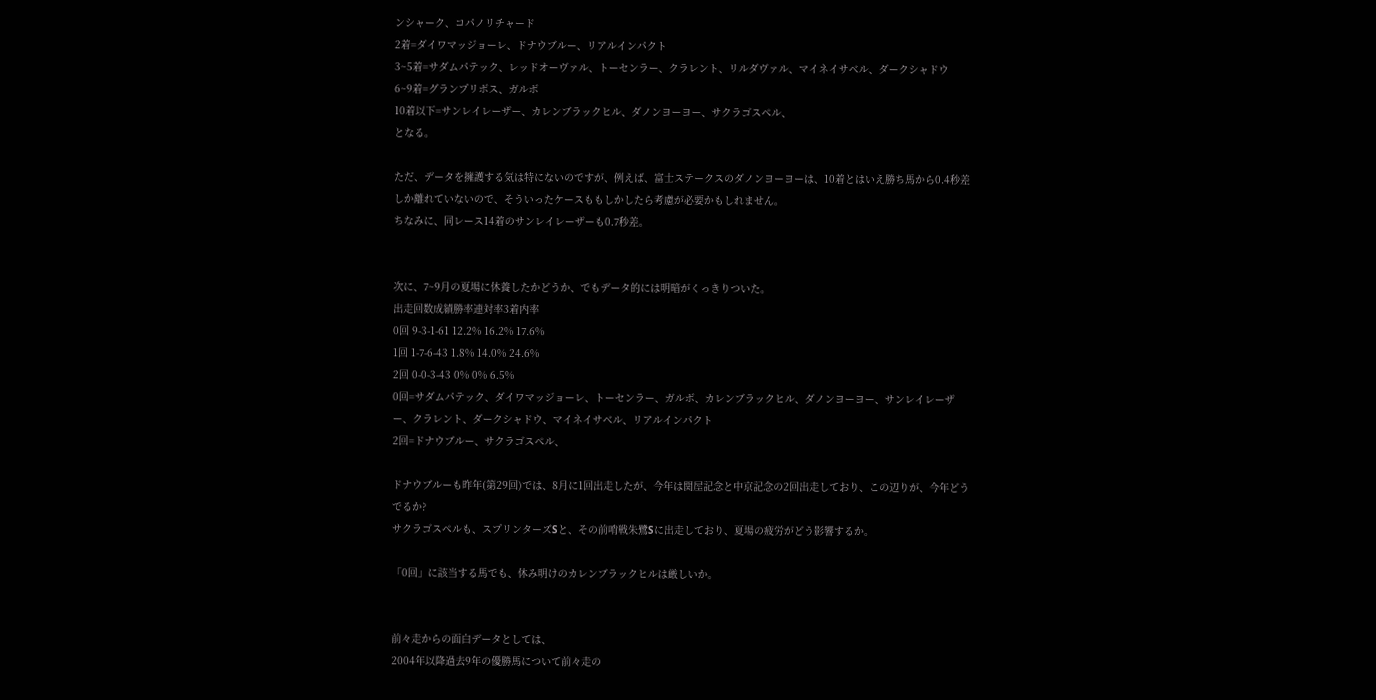ンシャーク、コパノリチャード
2着=ダイワマッジョーレ、ドナウブルー、リアルインパクト
3~5着=サダムパテック、レッドオーヴァル、トーセンラー、クラレント、リルダヴァル、マイネイサベル、ダークシャドウ
6~9着=グランプリボス、ガルボ
10着以下=サンレイレーザー、カレンブラックヒル、ダノンヨーヨー、サクラゴスペル、
となる。

ただ、データを擁護する気は特にないのですが、例えば、富士ステークスのダノンヨーヨーは、10着とはいえ勝ち馬から0.4秒差しか離れていないので、そういったケースももしかしたら考慮が必要かもしれません。
ちなみに、同レース14着のサンレイレーザーも0.7秒差。


次に、7~9月の夏場に休養したかどうか、でもデータ的には明暗がくっきりついた。
出走回数成績勝率連対率3着内率
0回 9-3-1-61 12.2% 16.2% 17.6%
1回 1-7-6-43 1.8% 14.0% 24.6%
2回 0-0-3-43 0% 0% 6.5%
0回=サダムパテック、ダイワマッジョーレ、トーセンラー、ガルボ、カレンブラックヒル、ダノンヨーヨー、サンレイレーザー、クラレント、ダークシャドウ、マイネイサベル、リアルインパクト
2回=ドナウブルー、サクラゴスペル、

ドナウブルーも昨年(第29回)では、8月に1回出走したが、今年は関屋記念と中京記念の2回出走しており、この辺りが、今年どうでるか?
サクラゴスペルも、スプリンターズSと、その前哨戦朱鷺Sに出走しており、夏場の疲労がどう影響するか。

「0回」に該当する馬でも、休み明けのカレンブラックヒルは厳しいか。


前々走からの面白データとしては、
2004年以降過去9年の優勝馬について前々走の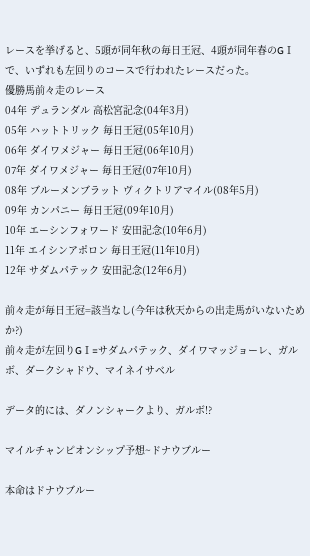レースを挙げると、5頭が同年秋の毎日王冠、4頭が同年春のGⅠで、いずれも左回りのコースで行われたレースだった。
優勝馬前々走のレース
04年 デュランダル 高松宮記念(04年3月)
05年 ハットトリック 毎日王冠(05年10月)
06年 ダイワメジャー 毎日王冠(06年10月)
07年 ダイワメジャー 毎日王冠(07年10月)
08年 ブルーメンブラット ヴィクトリアマイル(08年5月)
09年 カンパニー 毎日王冠(09年10月)
10年 エーシンフォワード 安田記念(10年6月)
11年 エイシンアポロン 毎日王冠(11年10月)
12年 サダムパテック 安田記念(12年6月)

前々走が毎日王冠=該当なし(今年は秋天からの出走馬がいないためか?)
前々走が左回りGⅠ=サダムパテック、ダイワマッジョーレ、ガルボ、ダークシャドウ、マイネイサベル

データ的には、ダノンシャークより、ガルボ!?

マイルチャンピオンシップ予想~ドナウブルー

本命はドナウブルー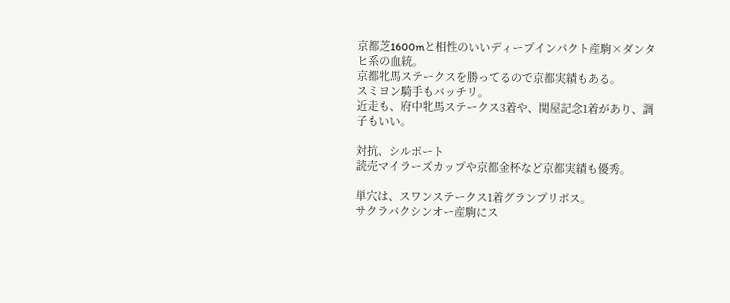京都芝1600mと相性のいいディープインパクト産駒×ダンタヒ系の血統。
京都牝馬ステークスを勝ってるので京都実績もある。
スミヨン騎手もバッチリ。
近走も、府中牝馬ステークス3着や、関屋記念1着があり、調子もいい。

対抗、シルポート
読売マイラーズカップや京都金杯など京都実績も優秀。

単穴は、スワンステークス1着グランプリボス。
サクラバクシンオー産駒にス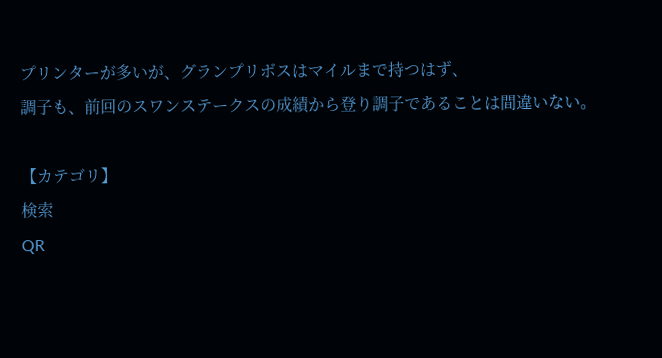プリンターが多いが、グランプリボスはマイルまで持つはず、
調子も、前回のスワンステークスの成績から登り調子であることは間違いない。

【カテゴリ】
検索
QR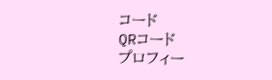コード
QRコード
プロフィー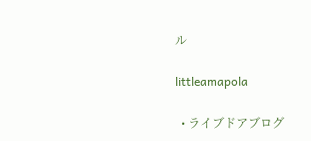ル

littleamapola

  • ライブドアブログ